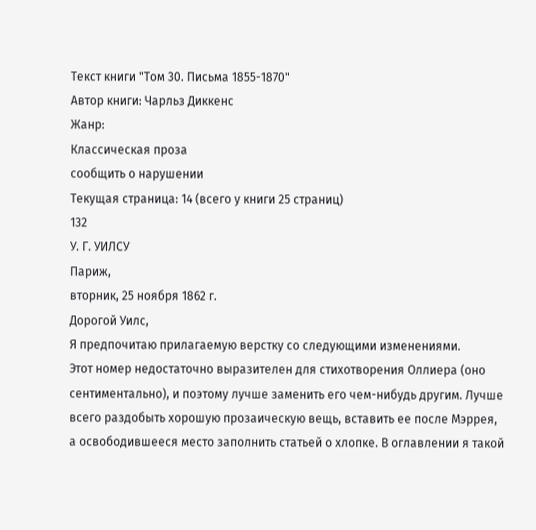Текст книги "Том 30. Письма 1855-1870"
Автор книги: Чарльз Диккенс
Жанр:
Классическая проза
сообщить о нарушении
Текущая страница: 14 (всего у книги 25 страниц)
132
У. Г. УИЛСУ
Париж,
вторник, 25 ноября 1862 г.
Дорогой Уилс,
Я предпочитаю прилагаемую верстку со следующими изменениями.
Этот номер недостаточно выразителен для стихотворения Оллиера (оно сентиментально), и поэтому лучше заменить его чем-нибудь другим. Лучше всего раздобыть хорошую прозаическую вещь, вставить ее после Мэррея, а освободившееся место заполнить статьей о хлопке. В оглавлении я такой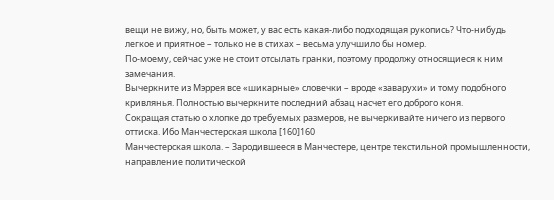вещи не вижу, но, быть может, у вас есть какая-либо подходящая рукопись? Что-нибудь легкое и приятное – только не в стихах – весьма улучшило бы номер.
По-моему, сейчас уже не стоит отсылать гранки, поэтому продолжу относящиеся к ним замечания.
Вычеркните из Мэррея все «шикарные» словечки – вроде «заварухи» и тому подобного кривлянья. Полностью вычеркните последний абзац насчет его доброго коня.
Сокращая статью о хлопке до требуемых размеров, не вычеркивайте ничего из первого оттиска. Ибо Манчестерская школа [160]160
Манчестерская школа. – Зародившееся в Манчестере, центре текстильной промышленности, направление политической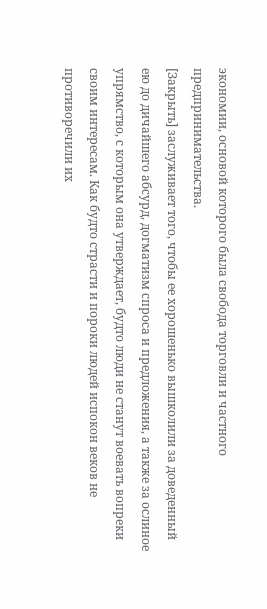экономии, основой которого была свобода торговли и частного предпринимательства.
[Закрыть] заслуживает того, чтобы ее хорошенько вышколили за доведенный ею до дичайшего абсурд, догматизм спроса и предложения, а также за ослиное упрямство, с которым она утверждает, будто люди не станут воевать вопреки своим интересам. Как будто страсти и пороки людей испокон веков не противоречили их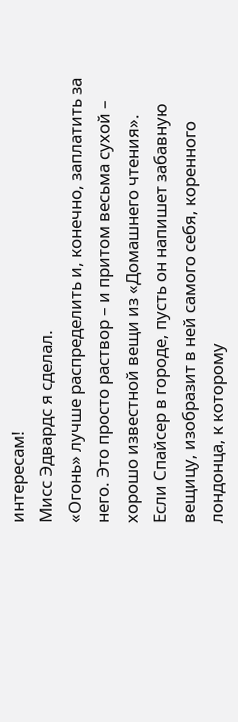интересам!
Мисс Эдвардс я сделал.
«Огонь» лучше распределить и, конечно, заплатить за него. Это просто раствор – и притом весьма сухой – хорошо известной вещи из «Домашнего чтения».
Если Спайсер в городе, пусть он напишет забавную вещицу, изобразит в ней самого себя, коренного лондонца, к которому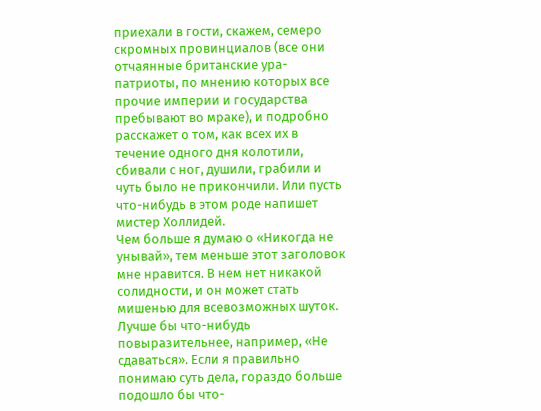приехали в гости, скажем, семеро скромных провинциалов (все они отчаянные британские ура-патриоты, по мнению которых все прочие империи и государства пребывают во мраке), и подробно расскажет о том, как всех их в течение одного дня колотили, сбивали с ног, душили, грабили и чуть было не прикончили. Или пусть что-нибудь в этом роде напишет мистер Холлидей.
Чем больше я думаю о «Никогда не унывай», тем меньше этот заголовок мне нравится. В нем нет никакой солидности, и он может стать мишенью для всевозможных шуток. Лучше бы что-нибудь повыразительнее, например, «Не сдаваться». Если я правильно понимаю суть дела, гораздо больше подошло бы что-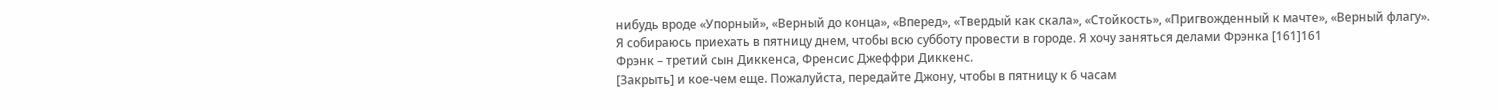нибудь вроде «Упорный», «Верный до конца», «Вперед», «Твердый как скала», «Стойкость», «Пригвожденный к мачте», «Верный флагу».
Я собираюсь приехать в пятницу днем, чтобы всю субботу провести в городе. Я хочу заняться делами Фрэнка [161]161
Фрэнк – третий сын Диккенса, Френсис Джеффри Диккенс.
[Закрыть] и кое-чем еще. Пожалуйста, передайте Джону, чтобы в пятницу к 6 часам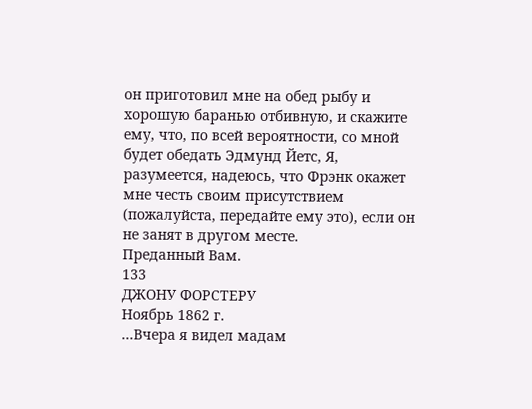он приготовил мне на обед рыбу и хорошую баранью отбивную, и скажите ему, что, по всей вероятности, со мной будет обедать Эдмунд Йетс, Я, разумеется, надеюсь, что Фрэнк окажет мне честь своим присутствием (пожалуйста, передайте ему это), если он не занят в другом месте.
Преданный Вам.
133
ДЖОНУ ФОРСТЕРУ
Ноябрь 1862 г.
…Вчера я видел мадам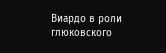Виардо в роли глюковского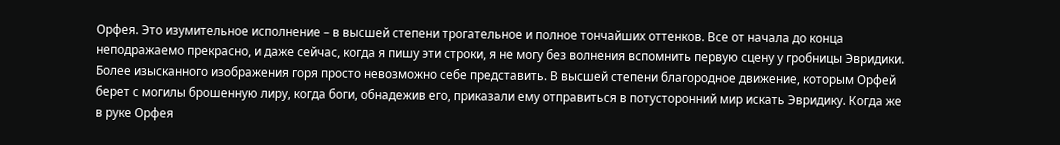Орфея. Это изумительное исполнение – в высшей степени трогательное и полное тончайших оттенков. Все от начала до конца неподражаемо прекрасно, и даже сейчас, когда я пишу эти строки, я не могу без волнения вспомнить первую сцену у гробницы Эвридики. Более изысканного изображения горя просто невозможно себе представить. В высшей степени благородное движение, которым Орфей берет с могилы брошенную лиру, когда боги, обнадежив его, приказали ему отправиться в потусторонний мир искать Эвридику. Когда же в руке Орфея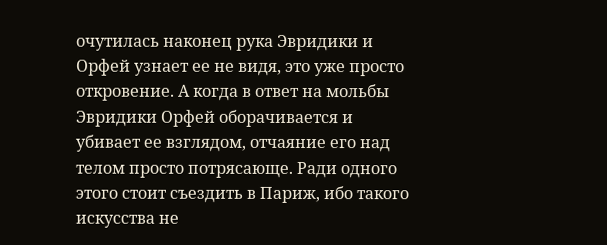очутилась наконец рука Эвридики и Орфей узнает ее не видя, это уже просто откровение. А когда в ответ на мольбы Эвридики Орфей оборачивается и убивает ее взглядом, отчаяние его над телом просто потрясающе. Ради одного этого стоит съездить в Париж, ибо такого искусства не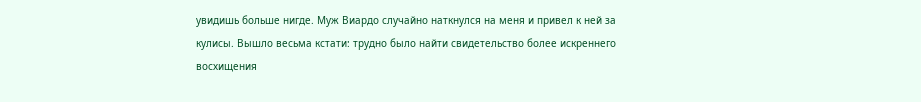увидишь больше нигде. Муж Виардо случайно наткнулся на меня и привел к ней за кулисы. Вышло весьма кстати: трудно было найти свидетельство более искреннего восхищения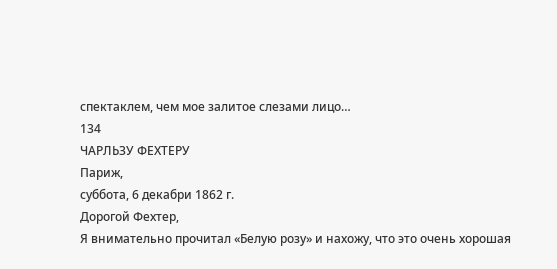спектаклем, чем мое залитое слезами лицо…
134
ЧАРЛЬЗУ ФЕХТЕРУ
Париж,
суббота, 6 декабри 1862 г.
Дорогой Фехтер,
Я внимательно прочитал «Белую розу» и нахожу, что это очень хорошая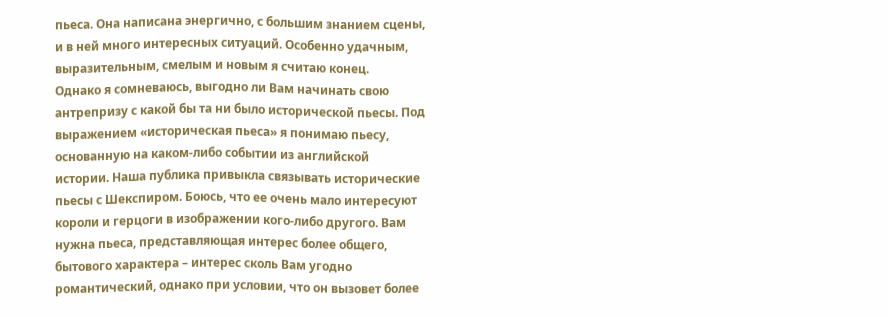пьеса. Она написана энергично, с большим знанием сцены, и в ней много интересных ситуаций. Особенно удачным, выразительным, смелым и новым я считаю конец.
Однако я сомневаюсь, выгодно ли Вам начинать свою антрепризу с какой бы та ни было исторической пьесы. Под выражением «историческая пьеса» я понимаю пьесу, основанную на каком-либо событии из английской истории. Наша публика привыкла связывать исторические пьесы с Шекспиром. Боюсь, что ее очень мало интересуют короли и герцоги в изображении кого-либо другого. Вам нужна пьеса, представляющая интерес более общего, бытового характера – интерес сколь Вам угодно романтический, однако при условии, что он вызовет более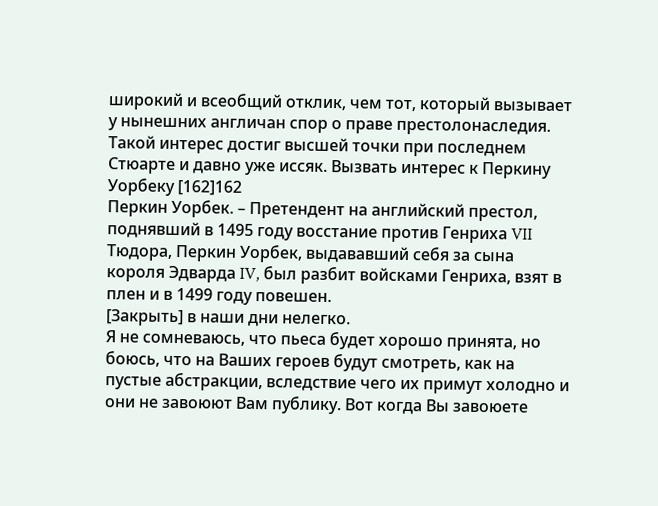широкий и всеобщий отклик, чем тот, который вызывает у нынешних англичан спор о праве престолонаследия. Такой интерес достиг высшей точки при последнем Стюарте и давно уже иссяк. Вызвать интерес к Перкину Уорбеку [162]162
Перкин Уорбек. – Претендент на английский престол, поднявший в 1495 году восстание против Генриха VII Тюдора, Перкин Уорбек, выдававший себя за сына короля Эдварда IV, был разбит войсками Генриха, взят в плен и в 1499 году повешен.
[Закрыть] в наши дни нелегко.
Я не сомневаюсь, что пьеса будет хорошо принята, но боюсь, что на Ваших героев будут смотреть, как на пустые абстракции, вследствие чего их примут холодно и они не завоюют Вам публику. Вот когда Вы завоюете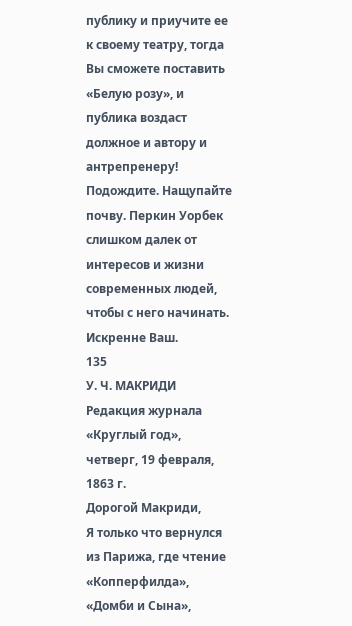публику и приучите ее к своему театру, тогда Вы сможете поставить «Белую розу», и публика воздаст должное и автору и антрепренеру! Подождите. Нащупайте почву. Перкин Уорбек слишком далек от интересов и жизни современных людей, чтобы с него начинать.
Искренне Ваш.
135
У. Ч. МАКРИДИ
Редакция журнала «Круглый год»,
четверг, 19 февраля, 1863 г.
Дорогой Макриди,
Я только что вернулся из Парижа, где чтение «Копперфилда», «Домби и Сына»,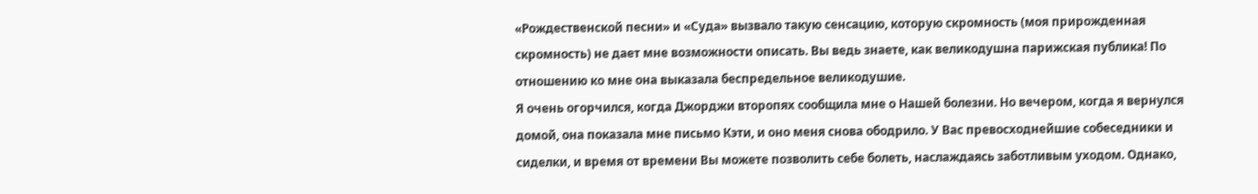«Рождественской песни» и «Суда» вызвало такую сенсацию, которую скромность (моя прирожденная скромность) не дает мне возможности описать. Вы ведь знаете, как великодушна парижская публика! По отношению ко мне она выказала беспредельное великодушие.
Я очень огорчился, когда Джорджи второпях сообщила мне о Нашей болезни. Но вечером, когда я вернулся домой, она показала мне письмо Кэти, и оно меня снова ободрило. У Вас превосходнейшие собеседники и сиделки, и время от времени Вы можете позволить себе болеть, наслаждаясь заботливым уходом. Однако,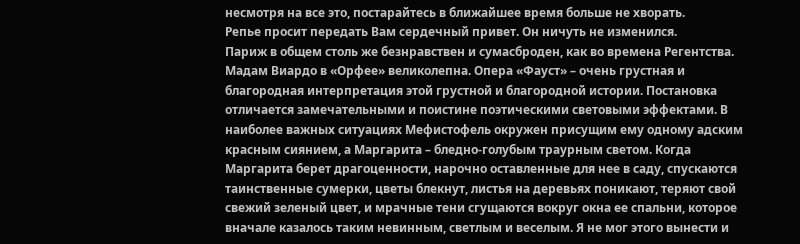несмотря на все это, постарайтесь в ближайшее время больше не хворать.
Репье просит передать Вам сердечный привет. Он ничуть не изменился.
Париж в общем столь же безнравствен и сумасброден, как во времена Регентства. Мадам Виардо в «Орфее» великолепна. Опера «Фауст» – очень грустная и благородная интерпретация этой грустной и благородной истории. Постановка отличается замечательными и поистине поэтическими световыми эффектами. В наиболее важных ситуациях Мефистофель окружен присущим ему одному адским красным сиянием, а Маргарита – бледно-голубым траурным светом. Когда Маргарита берет драгоценности, нарочно оставленные для нее в саду, спускаются таинственные сумерки, цветы блекнут, листья на деревьях поникают, теряют свой свежий зеленый цвет, и мрачные тени сгущаются вокруг окна ее спальни, которое вначале казалось таким невинным, светлым и веселым. Я не мог этого вынести и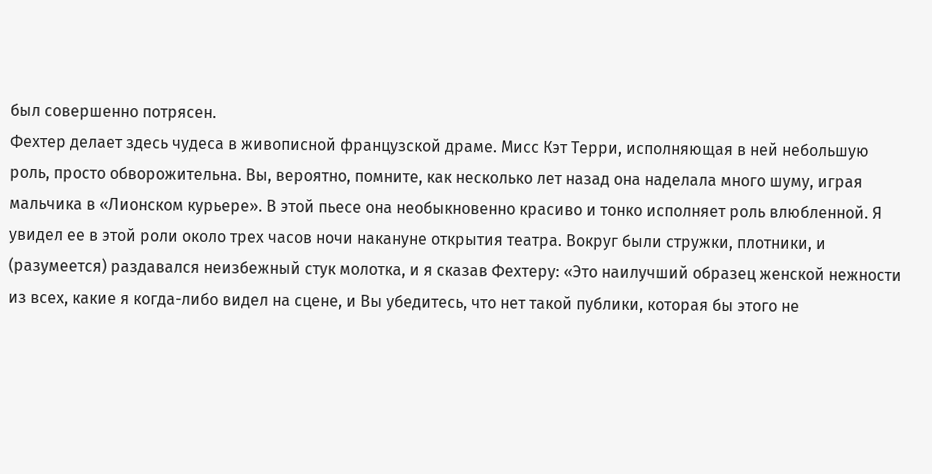был совершенно потрясен.
Фехтер делает здесь чудеса в живописной французской драме. Мисс Кэт Терри, исполняющая в ней небольшую роль, просто обворожительна. Вы, вероятно, помните, как несколько лет назад она наделала много шуму, играя мальчика в «Лионском курьере». В этой пьесе она необыкновенно красиво и тонко исполняет роль влюбленной. Я увидел ее в этой роли около трех часов ночи накануне открытия театра. Вокруг были стружки, плотники, и (разумеется) раздавался неизбежный стук молотка, и я сказав Фехтеру: «Это наилучший образец женской нежности из всех, какие я когда-либо видел на сцене, и Вы убедитесь, что нет такой публики, которая бы этого не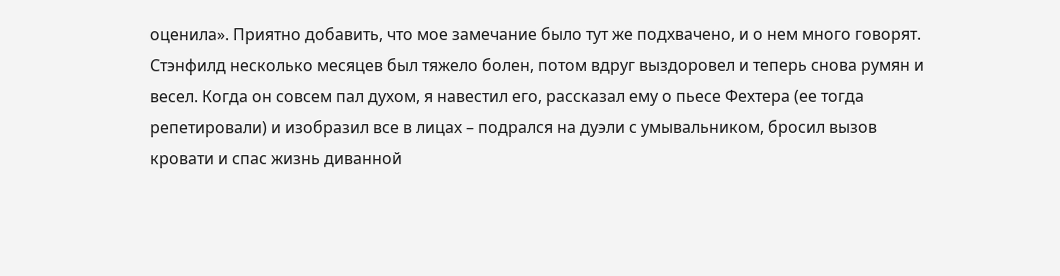оценила». Приятно добавить, что мое замечание было тут же подхвачено, и о нем много говорят.
Стэнфилд несколько месяцев был тяжело болен, потом вдруг выздоровел и теперь снова румян и весел. Когда он совсем пал духом, я навестил его, рассказал ему о пьесе Фехтера (ее тогда репетировали) и изобразил все в лицах – подрался на дуэли с умывальником, бросил вызов кровати и спас жизнь диванной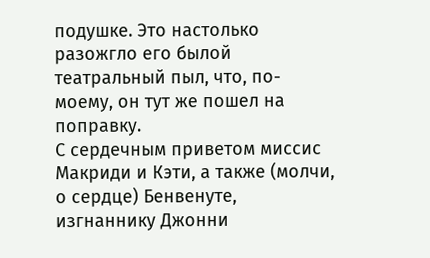подушке. Это настолько разожгло его былой театральный пыл, что, по-моему, он тут же пошел на поправку.
С сердечным приветом миссис Макриди и Кэти, а также (молчи, о сердце) Бенвенуте, изгнаннику Джонни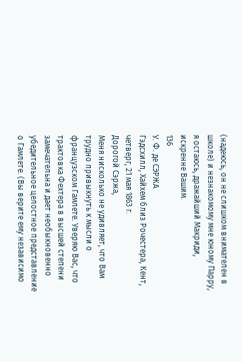(надеюсь, он не слишком внимателен в школе) и незнакомому мне юному Парру, я остаюсь, дражайший Макриди,
искренне Вашим.
136
У. Ф. де СЭРЖА
Гэдсхилл, Хайхем близ Рочестера, Кент,
четверг, 21 мая 1863 г.
Дорогой Сэржа,
Меня нисколько не удивляет, что Вам трудно привыкнуть к мысли о французском Гамлете. Уверяю Вас, что трактовка Фехтера в высшей степени замечательна и дает необыкновенно убедительное целостное представление о Гамлете. (Вы верите ему независимо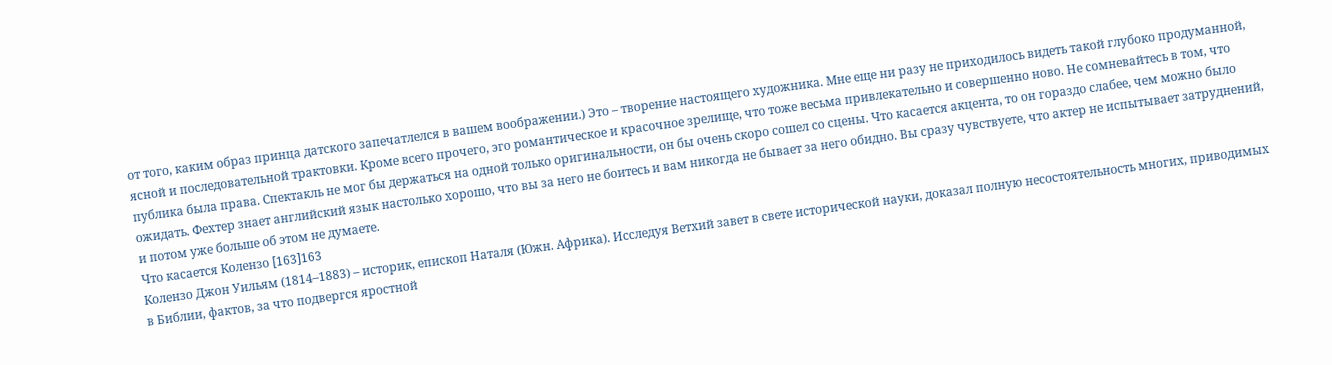от того, каким образ принца датского запечатлелся в вашем воображении.) Это – творение настоящего художника. Мне еще ни разу не приходилось видеть такой глубоко продуманной, ясной и последовательной трактовки. Кроме всего прочего, эго романтическое и красочное зрелище, что тоже весьма привлекательно и совершенно ново. Не сомневайтесь в том, что публика была права. Спектакль не мог бы держаться на одной только оригинальности, он бы очень скоро сошел со сцены. Что касается акцента, то он гораздо слабее, чем можно было ожидать. Фехтер знает английский язык настолько хорошо, что вы за него не боитесь и вам никогда не бывает за него обидно. Вы сразу чувствуете, что актер не испытывает затруднений, и потом уже больше об этом не думаете.
Что касается Колензо [163]163
Колензо Джон Уильям (1814–1883) – историк, епископ Наталя (Южн. Африка). Исследуя Ветхий завет в свете исторической науки, доказал полную несостоятельность многих, приводимых в Библии, фактов, за что подвергся яростной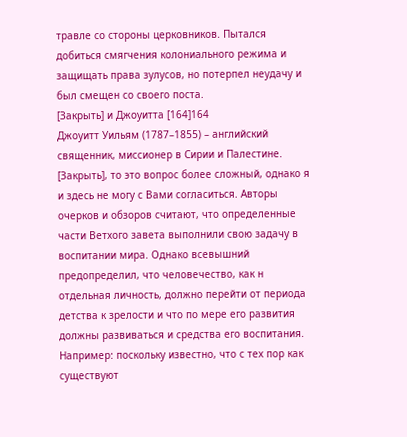травле со стороны церковников. Пытался добиться смягчения колониального режима и защищать права зулусов, но потерпел неудачу и был смещен со своего поста.
[Закрыть] и Джоуитта [164]164
Джоуитт Уильям (1787–1855) – английский священник, миссионер в Сирии и Палестине.
[Закрыть], то это вопрос более сложный, однако я и здесь не могу с Вами согласиться. Авторы очерков и обзоров считают, что определенные части Ветхого завета выполнили свою задачу в воспитании мира. Однако всевышний предопределил, что человечество, как н отдельная личность, должно перейти от периода детства к зрелости и что по мере его развития должны развиваться и средства его воспитания. Например: поскольку известно, что с тех пор как существуют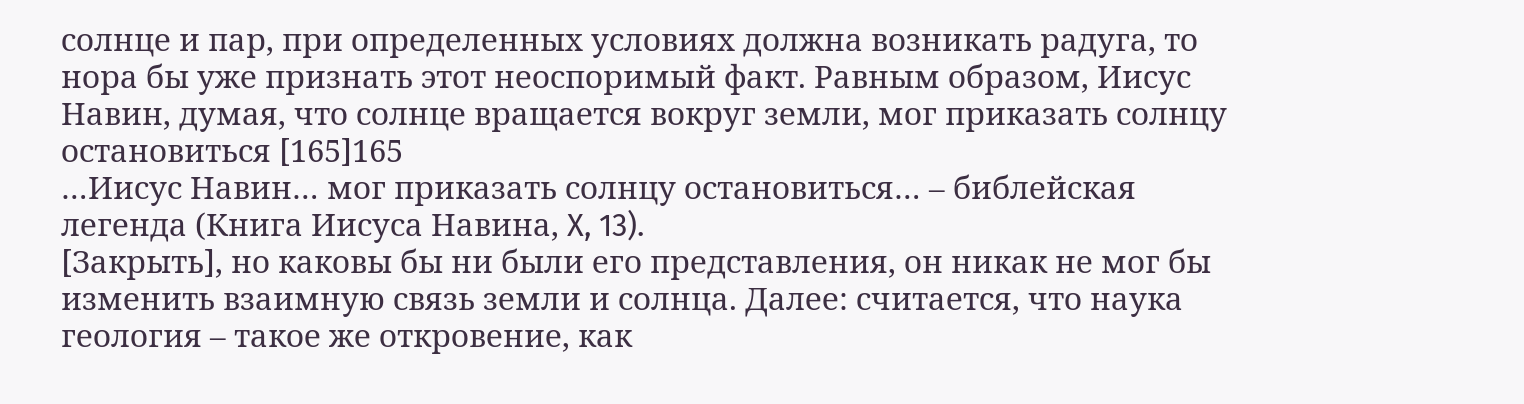солнце и пар, при определенных условиях должна возникать радуга, то нора бы уже признать этот неоспоримый факт. Равным образом, Иисус Навин, думая, что солнце вращается вокруг земли, мог приказать солнцу остановиться [165]165
…Иисус Навин… мог приказать солнцу остановиться… – библейская легенда (Книга Иисуса Навина, X, 13).
[Закрыть], но каковы бы ни были его представления, он никак не мог бы изменить взаимную связь земли и солнца. Далее: считается, что наука геология – такое же откровение, как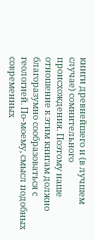книги древнейшего и (в лучшем случае) сомнительного происхождения. Поэтому наше отношение к этим книгам должно благоразумно сообразоваться с геологией. По-моему, смысл подобных современных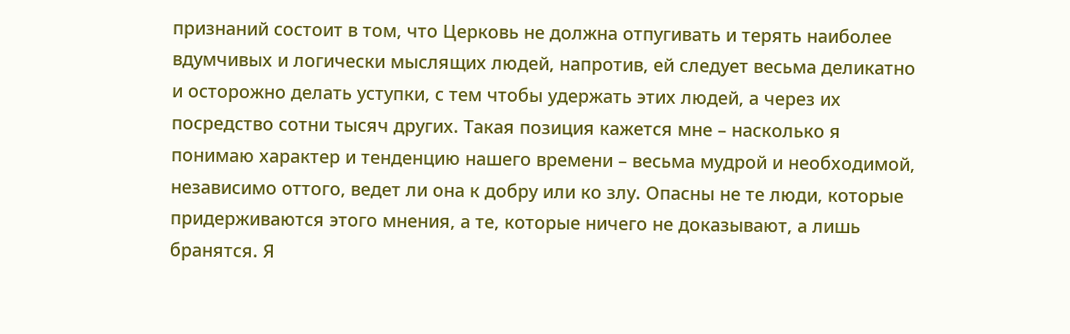признаний состоит в том, что Церковь не должна отпугивать и терять наиболее вдумчивых и логически мыслящих людей, напротив, ей следует весьма деликатно и осторожно делать уступки, с тем чтобы удержать этих людей, а через их посредство сотни тысяч других. Такая позиция кажется мне – насколько я понимаю характер и тенденцию нашего времени – весьма мудрой и необходимой, независимо оттого, ведет ли она к добру или ко злу. Опасны не те люди, которые придерживаются этого мнения, а те, которые ничего не доказывают, а лишь бранятся. Я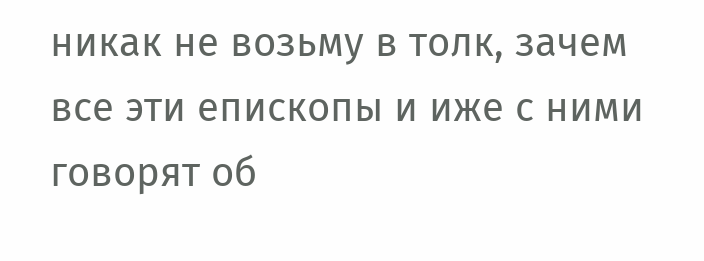никак не возьму в толк, зачем все эти епископы и иже с ними говорят об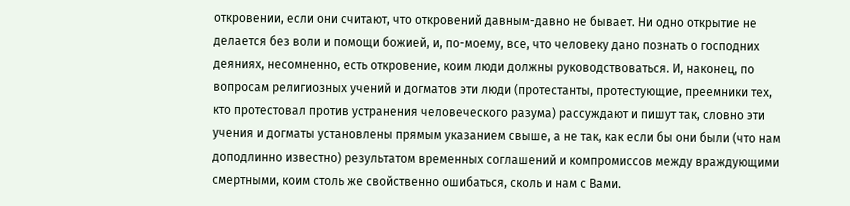откровении, если они считают, что откровений давным-давно не бывает. Ни одно открытие не делается без воли и помощи божией, и, по-моему, все, что человеку дано познать о господних деяниях, несомненно, есть откровение, коим люди должны руководствоваться. И, наконец, по вопросам религиозных учений и догматов эти люди (протестанты, протестующие, преемники тех, кто протестовал против устранения человеческого разума) рассуждают и пишут так, словно эти учения и догматы установлены прямым указанием свыше, а не так, как если бы они были (что нам доподлинно известно) результатом временных соглашений и компромиссов между враждующими смертными, коим столь же свойственно ошибаться, сколь и нам с Вами.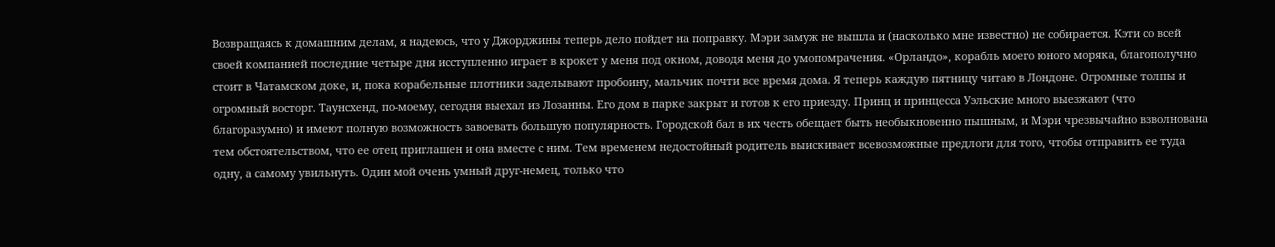Возвращаясь к домашним делам, я надеюсь, что у Джорджины теперь дело пойдет на поправку. Мэри замуж не вышла и (насколько мне известно) не собирается. Кэти со всей своей компанией последние четыре дня исступленно играет в крокет у меня под окном, доводя меня до умопомрачения. «Орландо», корабль моего юного моряка, благополучно стоит в Чатамском доке, и, пока корабельные плотники заделывают пробоину, мальчик почти все время дома. Я теперь каждую пятницу читаю в Лондоне. Огромные толпы и огромный восторг. Таунсхенд, по-моему, сегодня выехал из Лозанны. Его дом в парке закрыт и готов к его приезду. Принц и принцесса Уэльские много выезжают (что благоразумно) и имеют полную возможность завоевать большую популярность. Городской бал в их честь обещает быть необыкновенно пышным, и Мэри чрезвычайно взволнована тем обстоятельством, что ее отец приглашен и она вместе с ним. Тем временем недостойный родитель выискивает всевозможные предлоги для того, чтобы отправить ее туда одну, а самому увильнуть. Один мой очень умный друг-немец, только что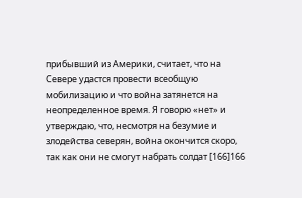прибывший из Америки, считает, что на Севере удастся провести всеобщую мобилизацию и что война затянется на неопределенное время. Я говорю «нет» и утверждаю, что, несмотря на безумие и злодейства северян, война окончится скоро, так как они не смогут набрать солдат [166]166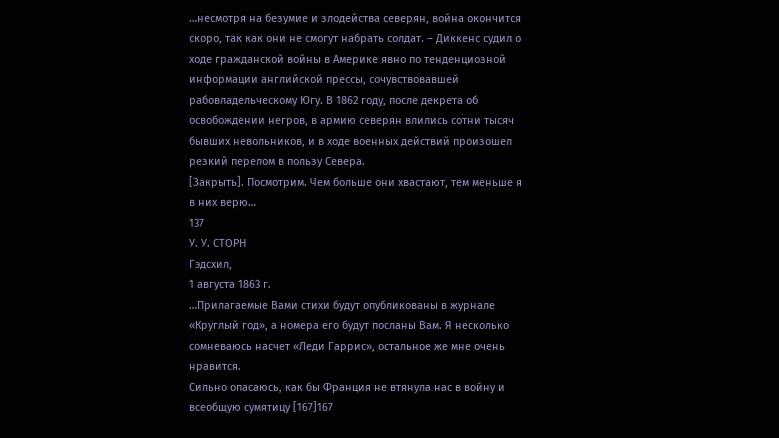…несмотря на безумие и злодейства северян, война окончится скоро, так как они не смогут набрать солдат. – Диккенс судил о ходе гражданской войны в Америке явно по тенденциозной информации английской прессы, сочувствовавшей рабовладельческому Югу. В 1862 году, после декрета об освобождении негров, в армию северян влились сотни тысяч бывших невольников, и в ходе военных действий произошел резкий перелом в пользу Севера.
[Закрыть]. Посмотрим. Чем больше они хвастают, тем меньше я в них верю…
137
У. У. СТОРН
Гэдсхил,
1 августа 1863 г.
…Прилагаемые Вами стихи будут опубликованы в журнале «Круглый год», а номера его будут посланы Вам. Я несколько сомневаюсь насчет «Леди Гаррис», остальное же мне очень нравится.
Сильно опасаюсь, как бы Франция не втянула нас в войну и всеобщую сумятицу [167]167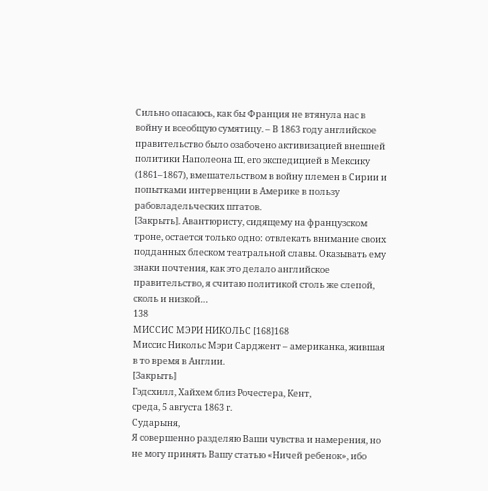Сильно опасаюсь, как бы Франция не втянула нас в войну и всеобщую сумятицу. – В 1863 году английское правительство было озабочено активизацией внешней политики Наполеона III, его экспедицией в Мексику (1861–1867), вмешательством в войну племен в Сирии и попытками интервенции в Америке в пользу рабовладельческих штатов.
[Закрыть]. Авантюристу, сидящему на французском троне, остается только одно: отвлекать внимание своих подданных блеском театральной славы. Оказывать ему знаки почтения, как это делало английское правительство, я считаю политикой столь же слепой, сколь и низкой…
138
МИССИС МЭРИ НИКОЛЬС [168]168
Миссис Никольс Мэри Сарджент – американка, жившая в то время в Англии.
[Закрыть]
Гэдсхилл, Хайхем близ Рочестера, Кент,
среда, 5 августа 1863 г.
Сударыня,
Я совершенно разделяю Ваши чувства и намерения, но не могу принять Вашу статью «Ничей ребенок», ибо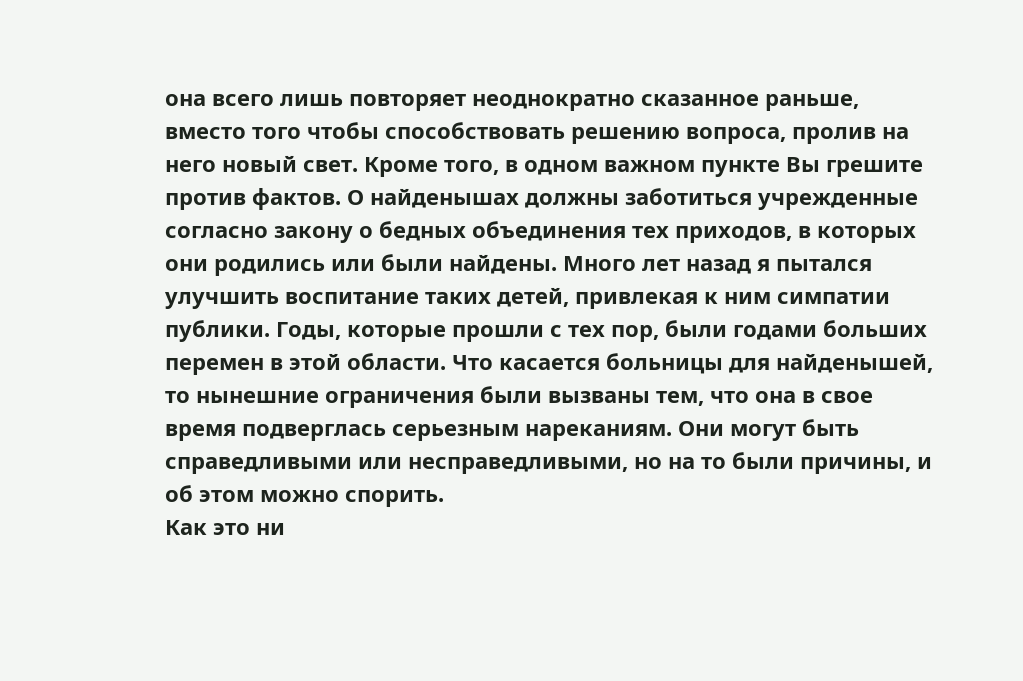она всего лишь повторяет неоднократно сказанное раньше, вместо того чтобы способствовать решению вопроса, пролив на него новый свет. Кроме того, в одном важном пункте Вы грешите против фактов. О найденышах должны заботиться учрежденные согласно закону о бедных объединения тех приходов, в которых они родились или были найдены. Много лет назад я пытался улучшить воспитание таких детей, привлекая к ним симпатии публики. Годы, которые прошли с тех пор, были годами больших перемен в этой области. Что касается больницы для найденышей, то нынешние ограничения были вызваны тем, что она в свое время подверглась серьезным нареканиям. Они могут быть справедливыми или несправедливыми, но на то были причины, и об этом можно спорить.
Как это ни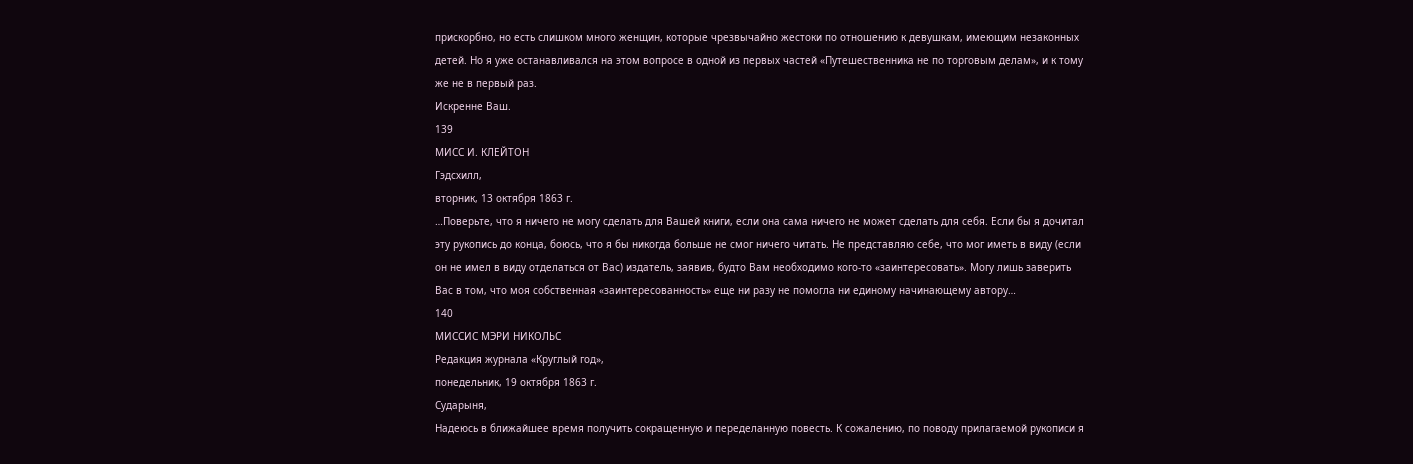прискорбно, но есть слишком много женщин, которые чрезвычайно жестоки по отношению к девушкам, имеющим незаконных детей. Но я уже останавливался на этом вопросе в одной из первых частей «Путешественника не по торговым делам», и к тому же не в первый раз.
Искренне Ваш.
139
МИСС И. КЛЕЙТОН
Гэдсхилл,
вторник, 13 октября 1863 г.
…Поверьте, что я ничего не могу сделать для Вашей книги, если она сама ничего не может сделать для себя. Если бы я дочитал эту рукопись до конца, боюсь, что я бы никогда больше не смог ничего читать. Не представляю себе, что мог иметь в виду (если он не имел в виду отделаться от Вас) издатель, заявив, будто Вам необходимо кого-то «заинтересовать». Могу лишь заверить Вас в том, что моя собственная «заинтересованность» еще ни разу не помогла ни единому начинающему автору…
140
МИССИС МЭРИ НИКОЛЬС
Редакция журнала «Круглый год»,
понедельник, 19 октября 1863 г.
Сударыня,
Надеюсь в ближайшее время получить сокращенную и переделанную повесть. К сожалению, по поводу прилагаемой рукописи я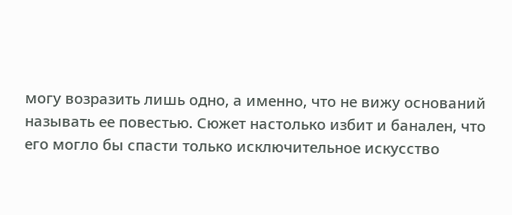могу возразить лишь одно, а именно, что не вижу оснований называть ее повестью. Сюжет настолько избит и банален, что его могло бы спасти только исключительное искусство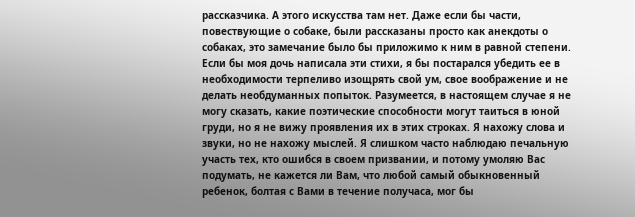рассказчика. А этого искусства там нет. Даже если бы части, повествующие о собаке, были рассказаны просто как анекдоты о собаках, это замечание было бы приложимо к ним в равной степени.
Если бы моя дочь написала эти стихи, я бы постарался убедить ее в необходимости терпеливо изощрять свой ум, свое воображение и не делать необдуманных попыток. Разумеется, в настоящем случае я не могу сказать, какие поэтические способности могут таиться в юной груди, но я не вижу проявления их в этих строках. Я нахожу слова и звуки, но не нахожу мыслей. Я слишком часто наблюдаю печальную участь тех, кто ошибся в своем призвании, и потому умоляю Вас подумать, не кажется ли Вам, что любой самый обыкновенный ребенок, болтая с Вами в течение получаса, мог бы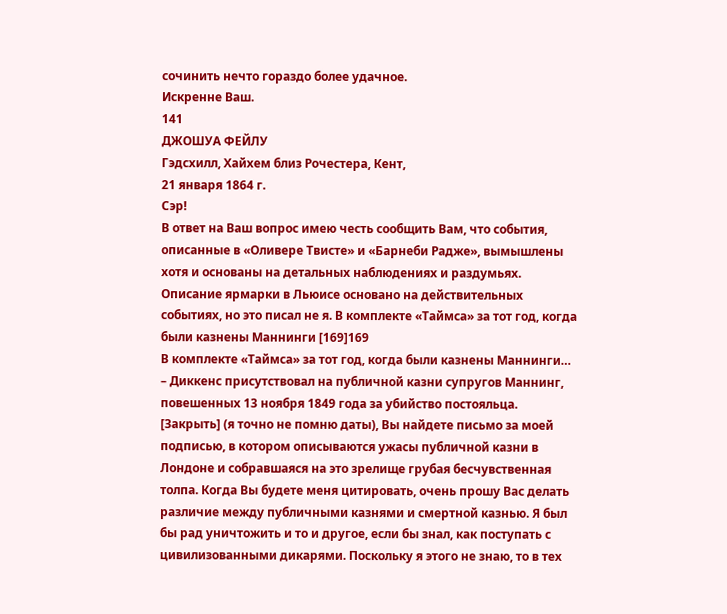сочинить нечто гораздо более удачное.
Искренне Ваш.
141
ДЖОШУА ФЕЙЛУ
Гэдсхилл, Хайхем близ Рочестера, Кент,
21 января 1864 г.
Сэр!
В ответ на Ваш вопрос имею честь сообщить Вам, что события, описанные в «Оливере Твисте» и «Барнеби Радже», вымышлены хотя и основаны на детальных наблюдениях и раздумьях. Описание ярмарки в Льюисе основано на действительных событиях, но это писал не я. В комплекте «Таймса» за тот год, когда были казнены Маннинги [169]169
В комплекте «Таймса» за тот год, когда были казнены Маннинги… – Диккенс присутствовал на публичной казни супругов Маннинг, повешенных 13 ноября 1849 года за убийство постояльца.
[Закрыть] (я точно не помню даты), Вы найдете письмо за моей подписью, в котором описываются ужасы публичной казни в Лондоне и собравшаяся на это зрелище грубая бесчувственная толпа. Когда Вы будете меня цитировать, очень прошу Вас делать различие между публичными казнями и смертной казнью. Я был бы рад уничтожить и то и другое, если бы знал, как поступать с цивилизованными дикарями. Поскольку я этого не знаю, то в тех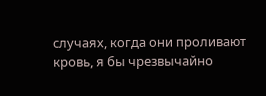случаях, когда они проливают кровь, я бы чрезвычайно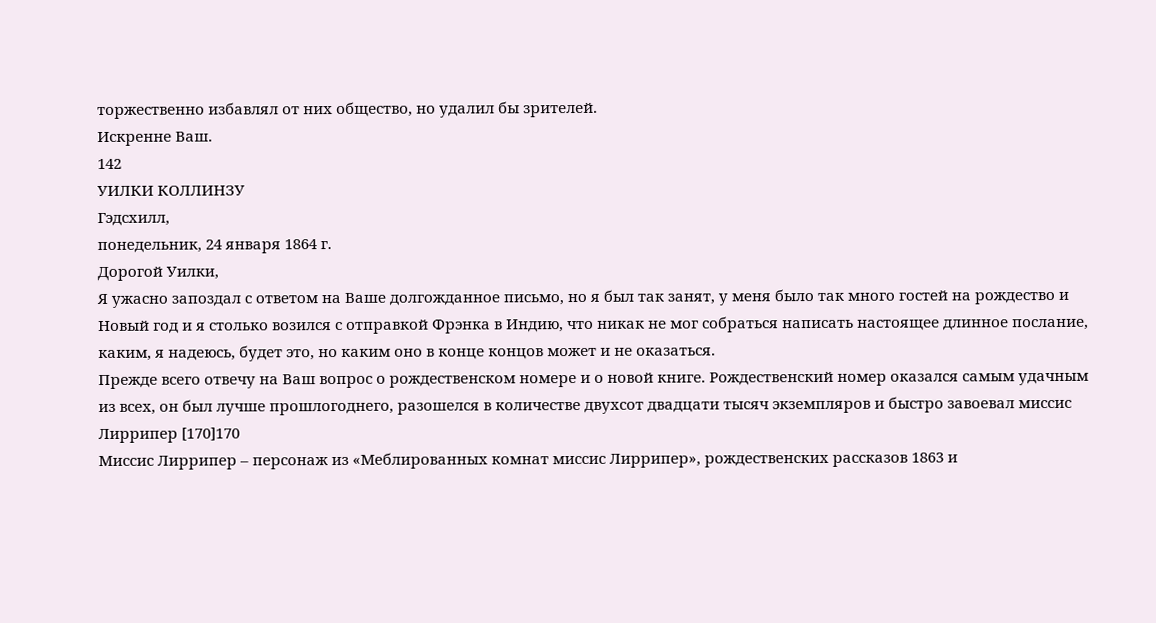торжественно избавлял от них общество, но удалил бы зрителей.
Искренне Ваш.
142
УИЛКИ КОЛЛИНЗУ
Гэдсхилл,
понедельник, 24 января 1864 г.
Дорогой Уилки,
Я ужасно запоздал с ответом на Ваше долгожданное письмо, но я был так занят, у меня было так много гостей на рождество и Новый год и я столько возился с отправкой Фрэнка в Индию, что никак не мог собраться написать настоящее длинное послание, каким, я надеюсь, будет это, но каким оно в конце концов может и не оказаться.
Прежде всего отвечу на Ваш вопрос о рождественском номере и о новой книге. Рождественский номер оказался самым удачным из всех, он был лучше прошлогоднего, разошелся в количестве двухсот двадцати тысяч экземпляров и быстро завоевал миссис Лиррипер [170]170
Миссис Лиррипер – персонаж из «Меблированных комнат миссис Лиррипер», рождественских рассказов 1863 и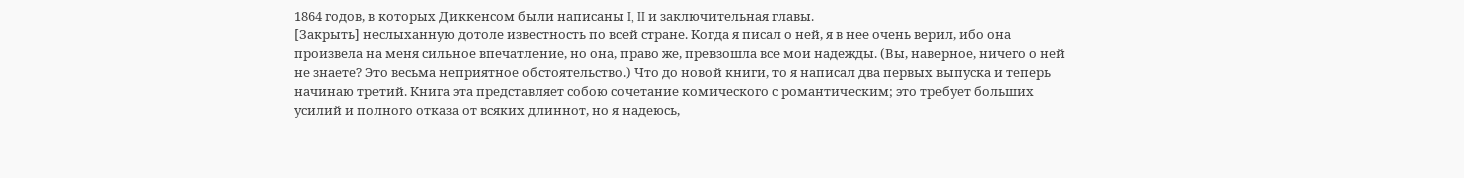1864 годов, в которых Диккенсом были написаны I, II и заключительная главы.
[Закрыть] неслыханную дотоле известность по всей стране. Когда я писал о ней, я в нее очень верил, ибо она произвела на меня сильное впечатление, но она, право же, превзошла все мои надежды. (Вы, наверное, ничего о ней не знаете? Это весьма неприятное обстоятельство.) Что до новой книги, то я написал два первых выпуска и теперь начинаю третий. Книга эта представляет собою сочетание комического с романтическим; это требует больших усилий и полного отказа от всяких длиннот, но я надеюсь,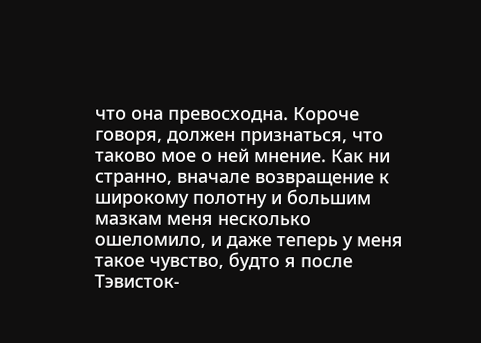что она превосходна. Короче говоря, должен признаться, что таково мое о ней мнение. Как ни странно, вначале возвращение к широкому полотну и большим мазкам меня несколько ошеломило, и даже теперь у меня такое чувство, будто я после Тэвисток-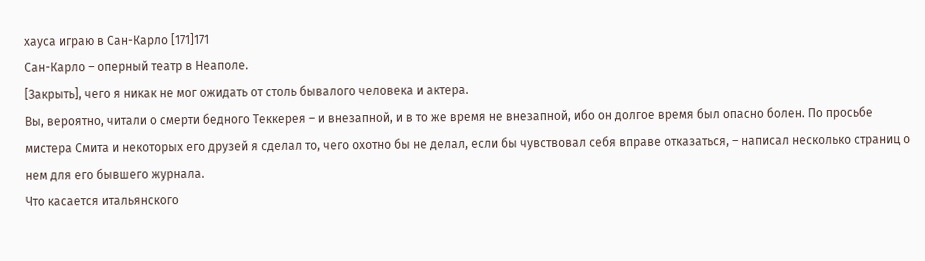хауса играю в Сан-Карло [171]171
Сан-Карло – оперный театр в Неаполе.
[Закрыть], чего я никак не мог ожидать от столь бывалого человека и актера.
Вы, вероятно, читали о смерти бедного Теккерея – и внезапной, и в то же время не внезапной, ибо он долгое время был опасно болен. По просьбе мистера Смита и некоторых его друзей я сделал то, чего охотно бы не делал, если бы чувствовал себя вправе отказаться, – написал несколько страниц о нем для его бывшего журнала.
Что касается итальянского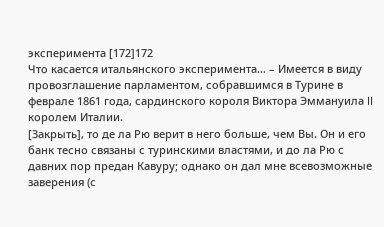эксперимента [172]172
Что касается итальянского эксперимента… – Имеется в виду провозглашение парламентом, собравшимся в Турине в феврале 1861 года, сардинского короля Виктора Эммануила II королем Италии.
[Закрыть], то де ла Рю верит в него больше, чем Вы. Он и его банк тесно связаны с туринскими властями, и до ла Рю с давних пор предан Кавуру; однако он дал мне всевозможные заверения (с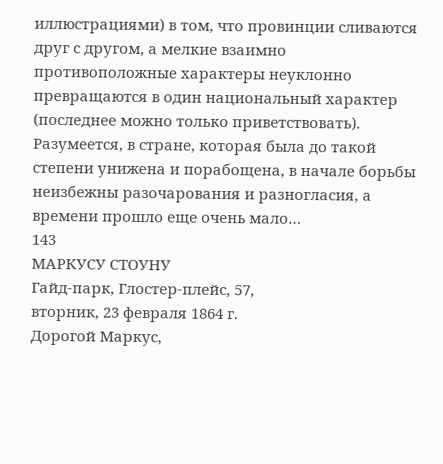иллюстрациями) в том, что провинции сливаются друг с другом, а мелкие взаимно противоположные характеры неуклонно превращаются в один национальный характер (последнее можно только приветствовать). Разумеется, в стране, которая была до такой степени унижена и порабощена, в начале борьбы неизбежны разочарования и разногласия, а времени прошло еще очень мало…
143
МАРКУСУ СТОУНУ
Гайд-парк, Глостер-плейс, 57,
вторник, 23 февраля 1864 г.
Дорогой Маркус,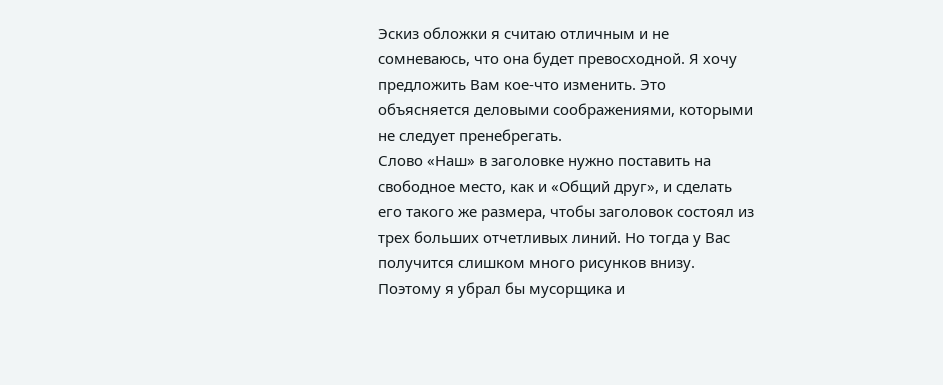Эскиз обложки я считаю отличным и не сомневаюсь, что она будет превосходной. Я хочу предложить Вам кое-что изменить. Это объясняется деловыми соображениями, которыми не следует пренебрегать.
Слово «Наш» в заголовке нужно поставить на свободное место, как и «Общий друг», и сделать его такого же размера, чтобы заголовок состоял из трех больших отчетливых линий. Но тогда у Вас получится слишком много рисунков внизу. Поэтому я убрал бы мусорщика и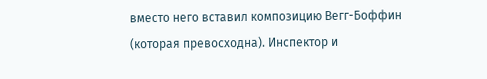вместо него вставил композицию Вегг-Боффин (которая превосходна). Инспектор и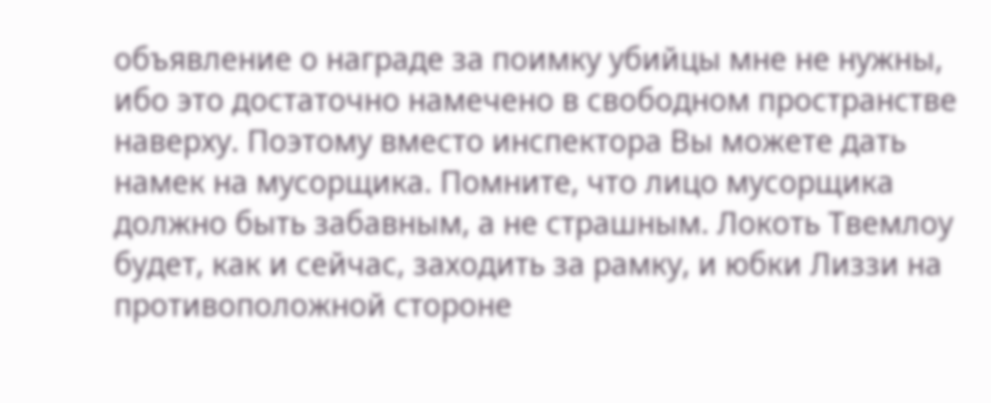объявление о награде за поимку убийцы мне не нужны, ибо это достаточно намечено в свободном пространстве наверху. Поэтому вместо инспектора Вы можете дать намек на мусорщика. Помните, что лицо мусорщика должно быть забавным, а не страшным. Локоть Твемлоу будет, как и сейчас, заходить за рамку, и юбки Лиззи на противоположной стороне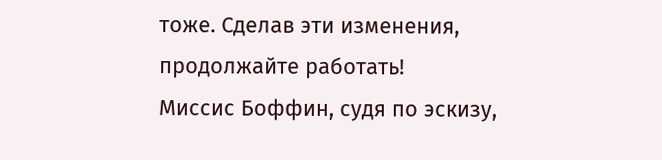тоже. Сделав эти изменения, продолжайте работать!
Миссис Боффин, судя по эскизу,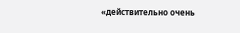«действительно очень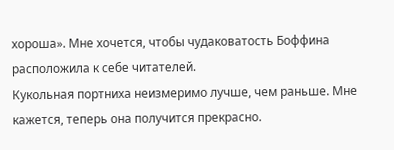хороша». Мне хочется, чтобы чудаковатость Боффина расположила к себе читателей.
Кукольная портниха неизмеримо лучше, чем раньше. Мне кажется, теперь она получится прекрасно.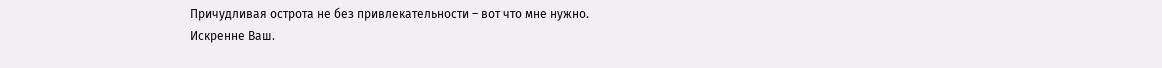Причудливая острота не без привлекательности – вот что мне нужно.
Искренне Ваш.